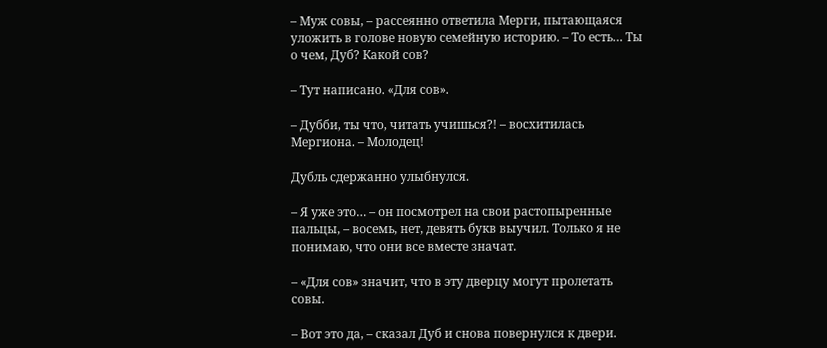– Муж совы, – рассеянно ответила Мерги, пытающаяся уложить в голове новую семейную историю. – То есть… Ты о чем, Дуб? Какой сов?

– Тут написано. «Для сов».

– Дубби, ты что, читать учишься?! – восхитилась Мергиона. – Молодец!

Дубль сдержанно улыбнулся.

– Я уже это… – он посмотрел на свои растопыренные пальцы, – восемь, нет, девять букв выучил. Только я не понимаю, что они все вместе значат.

– «Для сов» значит, что в эту дверцу могут пролетать совы.

– Вот это да, – сказал Дуб и снова повернулся к двери.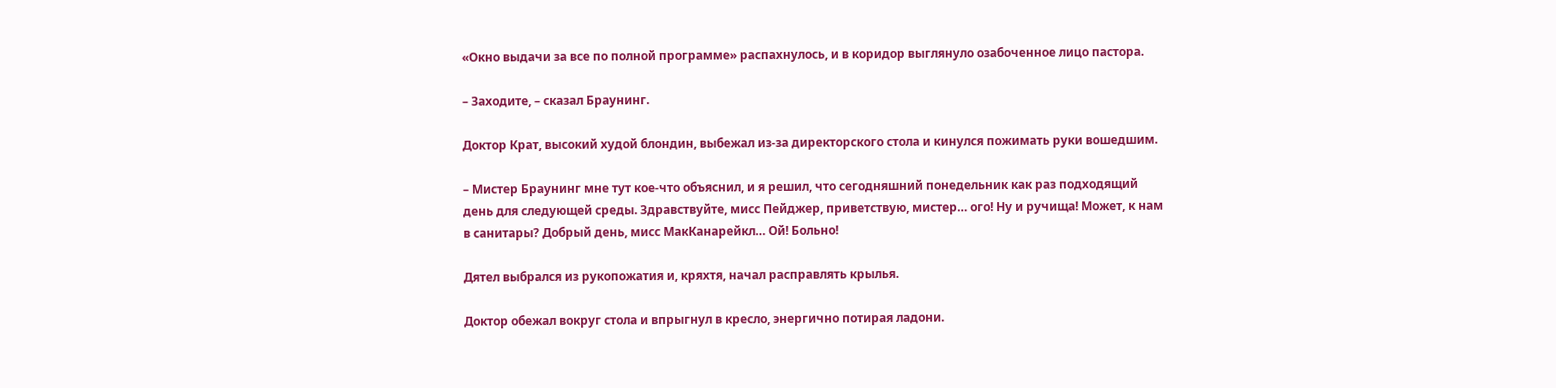«Окно выдачи за все по полной программе» распахнулось, и в коридор выглянуло озабоченное лицо пастора.

– Заходите, – сказал Браунинг.

Доктор Крат, высокий худой блондин, выбежал из-за директорского стола и кинулся пожимать руки вошедшим.

– Мистер Браунинг мне тут кое-что объяснил, и я решил, что сегодняшний понедельник как раз подходящий день для следующей среды. Здравствуйте, мисс Пейджер, приветствую, мистер… ого! Ну и ручища! Может, к нам в санитары? Добрый день, мисс МакКанарейкл… Ой! Больно!

Дятел выбрался из рукопожатия и, кряхтя, начал расправлять крылья.

Доктор обежал вокруг стола и впрыгнул в кресло, энергично потирая ладони.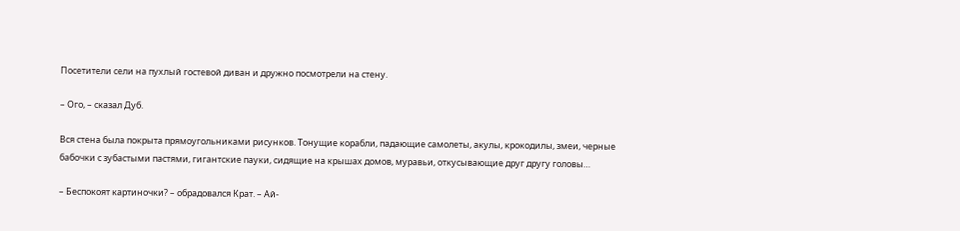Посетители сели на пухлый гостевой диван и дружно посмотрели на стену.

– Ого, – сказал Дуб.

Вся стена была покрыта прямоугольниками рисунков. Тонущие корабли, падающие самолеты, акулы, крокодилы, змеи, черные бабочки с зубастыми пастями, гигантские пауки, сидящие на крышах домов, муравьи, откусывающие друг другу головы…

– Беспокоят картиночки? – обрадовался Крат. – Ай-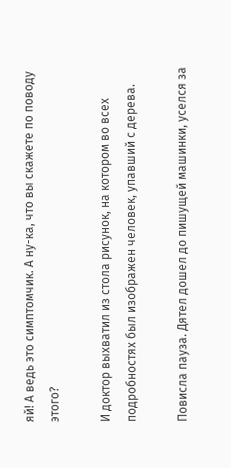яй! А ведь это симптомчик. А ну-ка, что вы скажете по поводу этого?

И доктор выхватил из стола рисунок, на котором во всех подробностях был изображен человек, упавший с дерева.

Повисла пауза. Дятел дошел до пишущей машинки, уселся за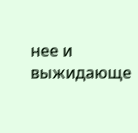нее и выжидающе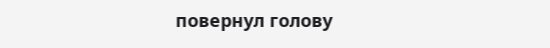повернул голову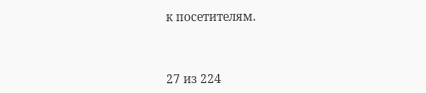к посетителям.



27 из 224